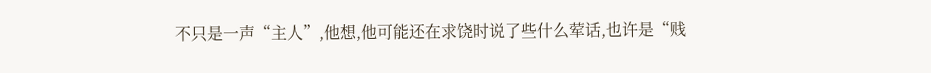不只是一声“主人”,他想,他可能还在求饶时说了些什么荤话,也许是“贱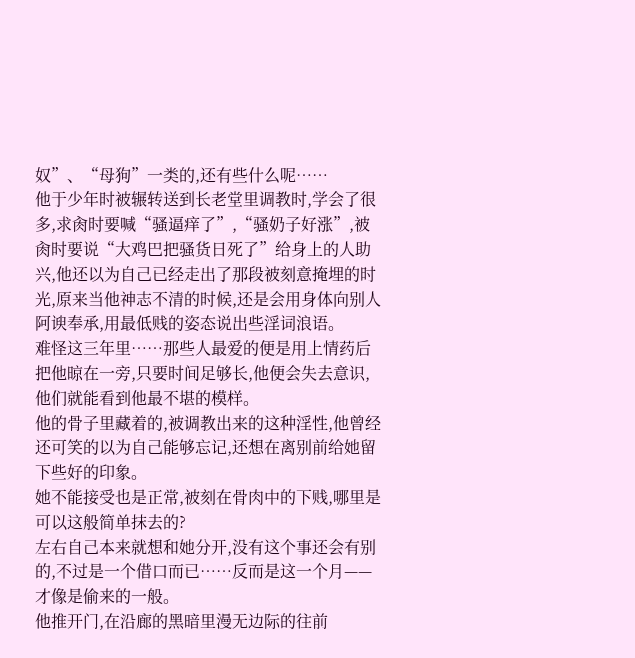奴”、“母狗”一类的,还有些什么呢……
他于少年时被辗转送到长老堂里调教时,学会了很多,求肏时要喊“骚逼痒了”,“骚奶子好涨”,被肏时要说“大鸡巴把骚货日死了”给身上的人助兴,他还以为自己已经走出了那段被刻意掩埋的时光,原来当他神志不清的时候,还是会用身体向别人阿谀奉承,用最低贱的姿态说出些淫词浪语。
难怪这三年里……那些人最爱的便是用上情药后把他晾在一旁,只要时间足够长,他便会失去意识,他们就能看到他最不堪的模样。
他的骨子里藏着的,被调教出来的这种淫性,他曾经还可笑的以为自己能够忘记,还想在离别前给她留下些好的印象。
她不能接受也是正常,被刻在骨肉中的下贱,哪里是可以这般简单抹去的?
左右自己本来就想和她分开,没有这个事还会有别的,不过是一个借口而已……反而是这一个月——才像是偷来的一般。
他推开门,在沿廊的黑暗里漫无边际的往前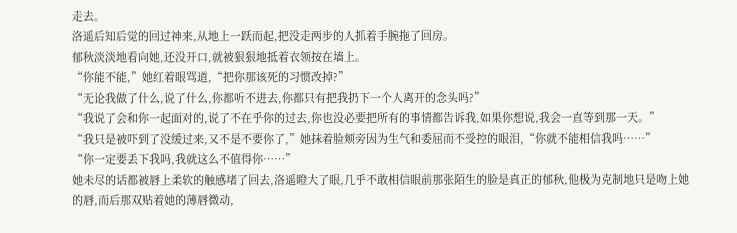走去。
洛遥后知后觉的回过神来,从地上一跃而起,把没走两步的人抓着手腕拖了回房。
郁秋淡淡地看向她,还没开口,就被狠狠地抵着衣领按在墙上。
“你能不能,”她红着眼骂道,“把你那该死的习惯改掉?”
“无论我做了什么,说了什么,你都听不进去,你都只有把我扔下一个人离开的念头吗?”
“我说了会和你一起面对的,说了不在乎你的过去,你也没必要把所有的事情都告诉我,如果你想说,我会一直等到那一天。”
“我只是被吓到了没缓过来,又不是不要你了,”她抹着脸颊旁因为生气和委屈而不受控的眼泪,“你就不能相信我吗……”
“你一定要丢下我吗,我就这么不值得你……”
她未尽的话都被唇上柔软的触感堵了回去,洛遥瞪大了眼,几乎不敢相信眼前那张陌生的脸是真正的郁秋,他极为克制地只是吻上她的唇,而后那双贴着她的薄唇微动,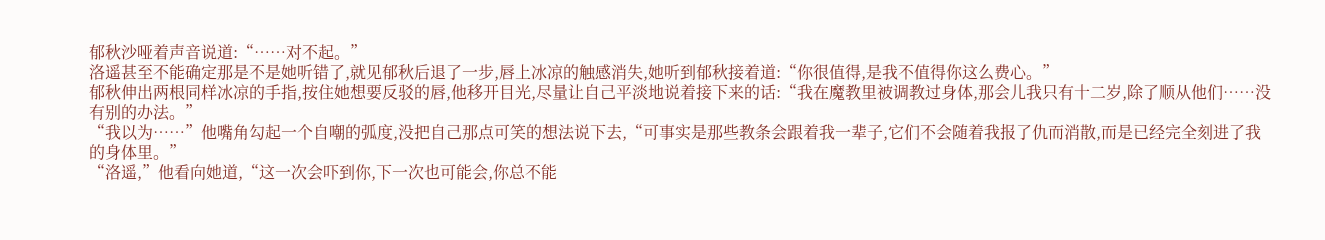郁秋沙哑着声音说道:“……对不起。”
洛遥甚至不能确定那是不是她听错了,就见郁秋后退了一步,唇上冰凉的触感消失,她听到郁秋接着道:“你很值得,是我不值得你这么费心。”
郁秋伸出两根同样冰凉的手指,按住她想要反驳的唇,他移开目光,尽量让自己平淡地说着接下来的话:“我在魔教里被调教过身体,那会儿我只有十二岁,除了顺从他们……没有别的办法。”
“我以为……”他嘴角勾起一个自嘲的弧度,没把自己那点可笑的想法说下去,“可事实是那些教条会跟着我一辈子,它们不会随着我报了仇而消散,而是已经完全刻进了我的身体里。”
“洛遥,”他看向她道,“这一次会吓到你,下一次也可能会,你总不能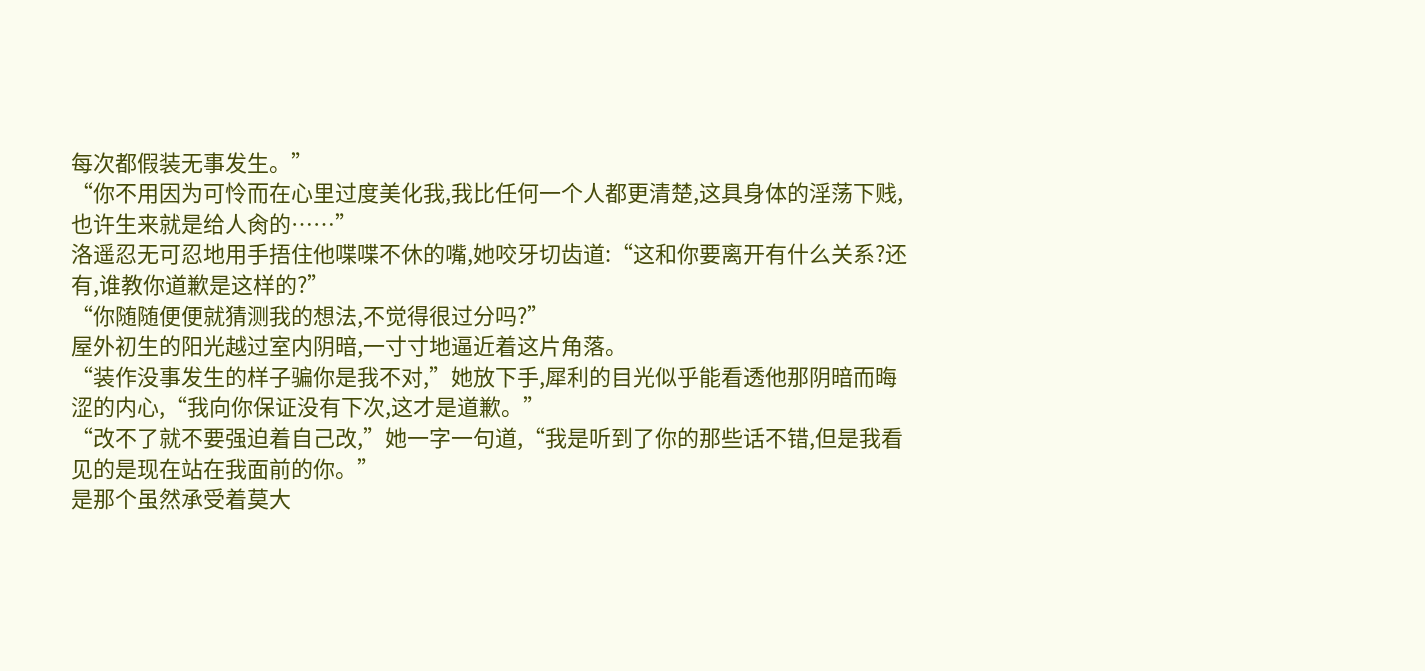每次都假装无事发生。”
“你不用因为可怜而在心里过度美化我,我比任何一个人都更清楚,这具身体的淫荡下贱,也许生来就是给人肏的……”
洛遥忍无可忍地用手捂住他喋喋不休的嘴,她咬牙切齿道:“这和你要离开有什么关系?还有,谁教你道歉是这样的?”
“你随随便便就猜测我的想法,不觉得很过分吗?”
屋外初生的阳光越过室内阴暗,一寸寸地逼近着这片角落。
“装作没事发生的样子骗你是我不对,”她放下手,犀利的目光似乎能看透他那阴暗而晦涩的内心,“我向你保证没有下次,这才是道歉。”
“改不了就不要强迫着自己改,”她一字一句道,“我是听到了你的那些话不错,但是我看见的是现在站在我面前的你。”
是那个虽然承受着莫大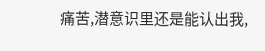痛苦,潜意识里还是能认出我,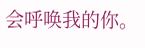会呼唤我的你。